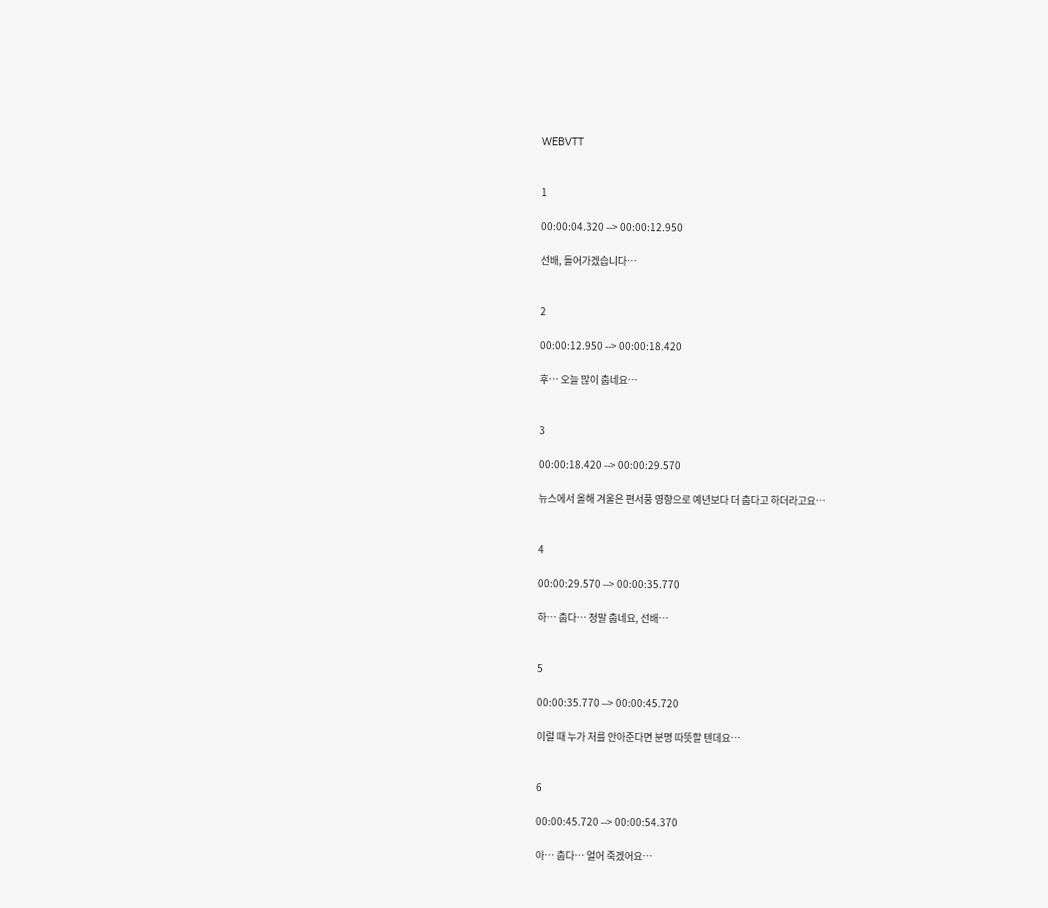WEBVTT


1

00:00:04.320 --> 00:00:12.950

선배, 들어가겠습니다…


2

00:00:12.950 --> 00:00:18.420

후… 오늘 많이 춥네요…


3

00:00:18.420 --> 00:00:29.570

뉴스에서 올해 겨울은 편서풍 영향으로 예년보다 더 춥다고 하더라고요…


4

00:00:29.570 --> 00:00:35.770

하… 춥다… 정말 춥네요, 선배…


5

00:00:35.770 --> 00:00:45.720

이럴 때 누가 저를 안아준다면 분명 따뜻할 텐데요…


6

00:00:45.720 --> 00:00:54.370

아… 춥다… 얼어 죽겠어요…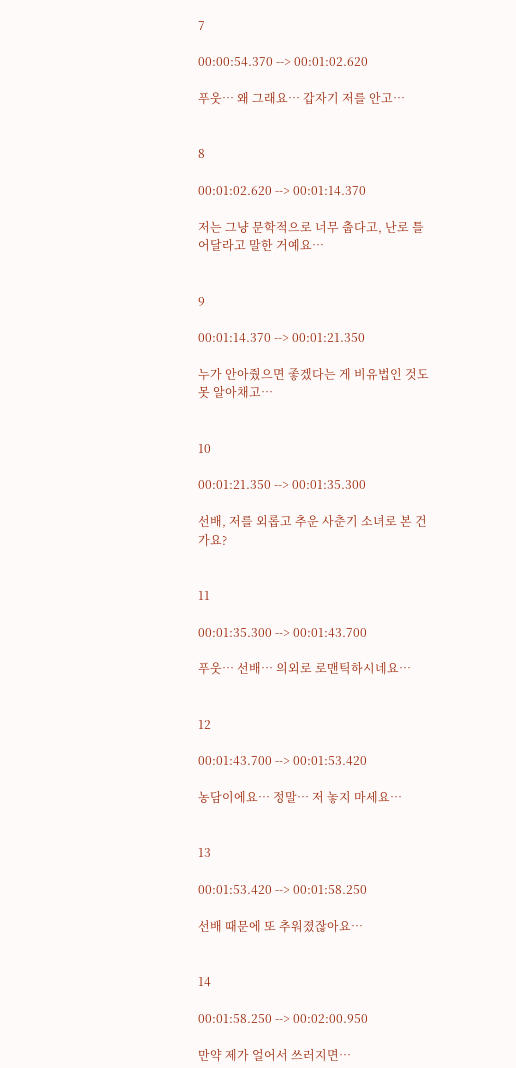7

00:00:54.370 --> 00:01:02.620

푸웃… 왜 그래요… 갑자기 저를 안고…


8

00:01:02.620 --> 00:01:14.370

저는 그냥 문학적으로 너무 춥다고, 난로 틀어달라고 말한 거예요…


9

00:01:14.370 --> 00:01:21.350

누가 안아줬으면 좋겠다는 게 비유법인 것도 못 알아채고…


10

00:01:21.350 --> 00:01:35.300

선배, 저를 외롭고 추운 사춘기 소녀로 본 건가요?


11

00:01:35.300 --> 00:01:43.700

푸웃… 선배… 의외로 로맨틱하시네요…


12

00:01:43.700 --> 00:01:53.420

농담이에요… 정말… 저 놓지 마세요…


13

00:01:53.420 --> 00:01:58.250

선배 때문에 또 추워졌잖아요…


14

00:01:58.250 --> 00:02:00.950

만약 제가 얼어서 쓰러지면…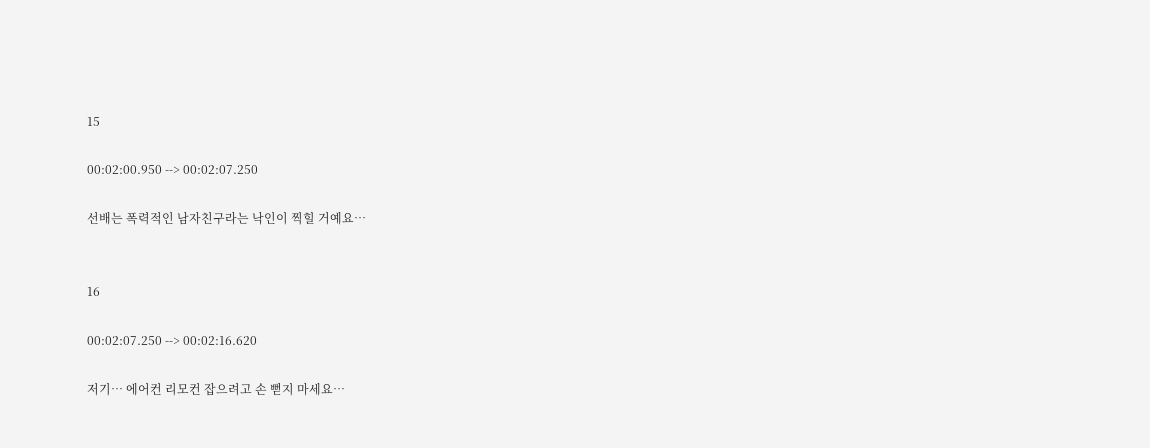15

00:02:00.950 --> 00:02:07.250

선배는 폭력적인 남자친구라는 낙인이 찍힐 거예요…


16

00:02:07.250 --> 00:02:16.620

저기… 에어컨 리모컨 잡으려고 손 뻗지 마세요…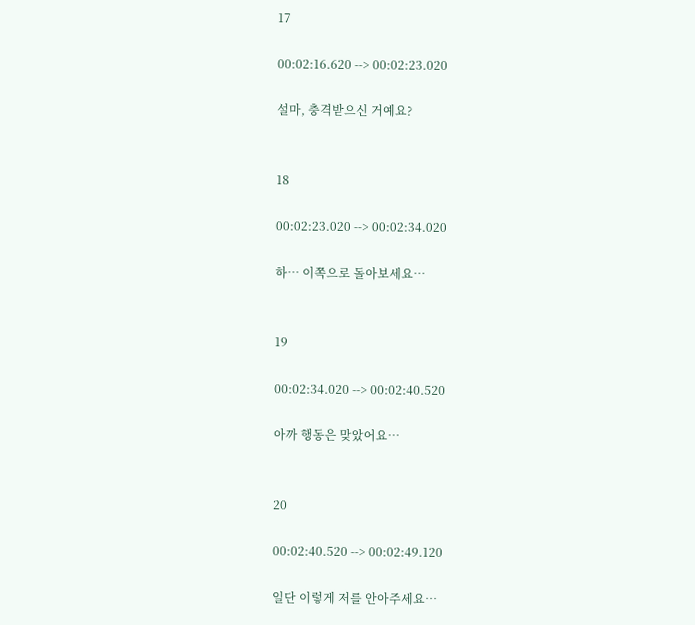17

00:02:16.620 --> 00:02:23.020

설마, 충격받으신 거예요?


18

00:02:23.020 --> 00:02:34.020

하… 이쪽으로 돌아보세요…


19

00:02:34.020 --> 00:02:40.520

아까 행동은 맞았어요…


20

00:02:40.520 --> 00:02:49.120

일단 이렇게 저를 안아주세요…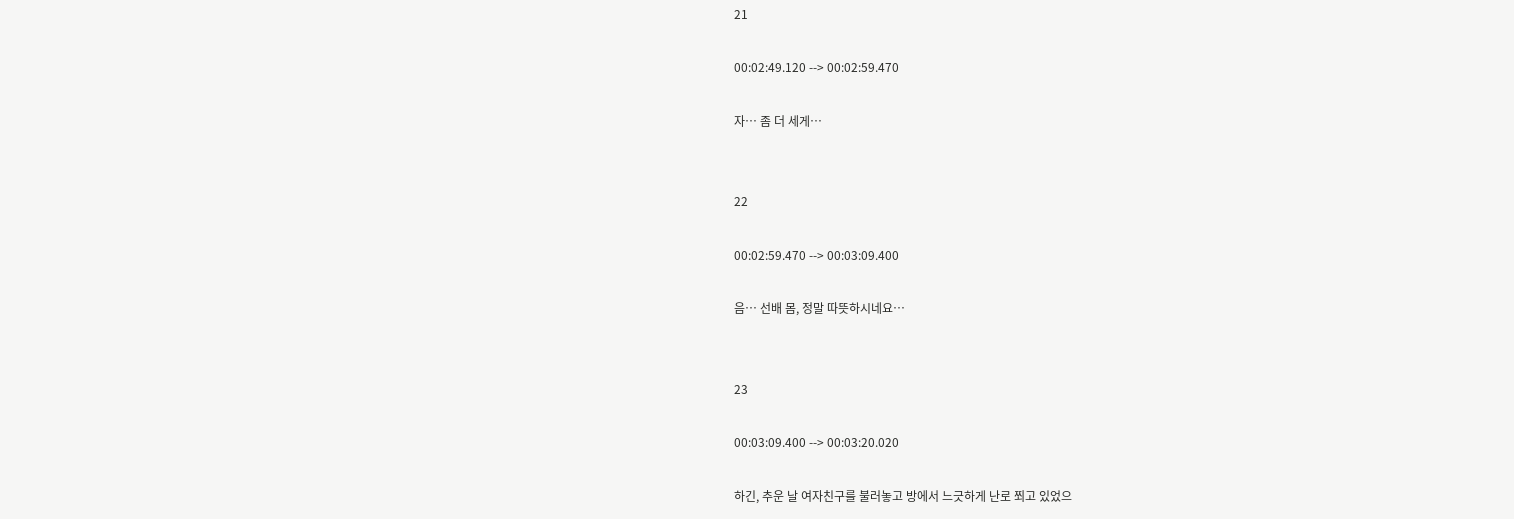21

00:02:49.120 --> 00:02:59.470

자… 좀 더 세게…


22

00:02:59.470 --> 00:03:09.400

음… 선배 몸, 정말 따뜻하시네요…


23

00:03:09.400 --> 00:03:20.020

하긴, 추운 날 여자친구를 불러놓고 방에서 느긋하게 난로 쬐고 있었으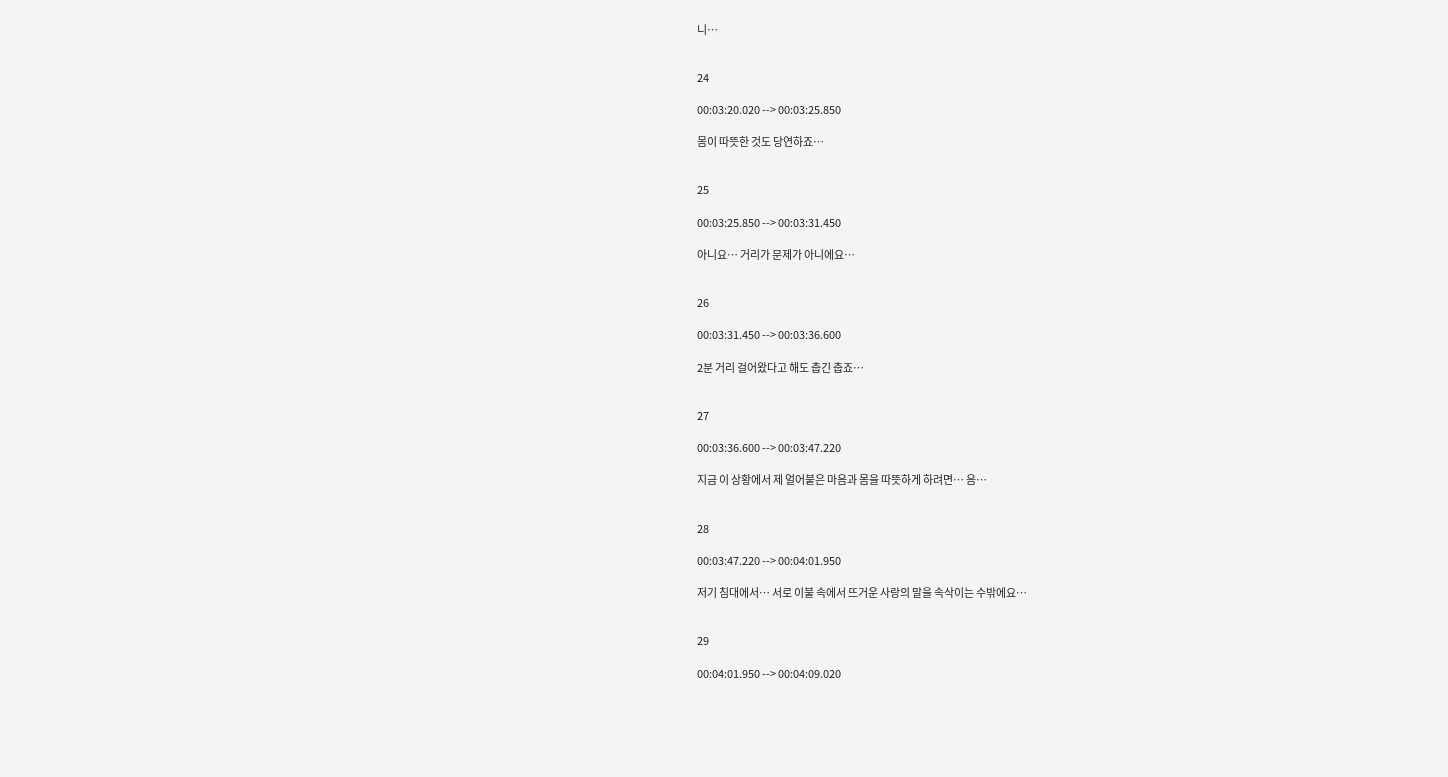니…


24

00:03:20.020 --> 00:03:25.850

몸이 따뜻한 것도 당연하죠…


25

00:03:25.850 --> 00:03:31.450

아니요… 거리가 문제가 아니에요…


26

00:03:31.450 --> 00:03:36.600

2분 거리 걸어왔다고 해도 춥긴 춥죠…


27

00:03:36.600 --> 00:03:47.220

지금 이 상황에서 제 얼어붙은 마음과 몸을 따뜻하게 하려면… 음…


28

00:03:47.220 --> 00:04:01.950

저기 침대에서… 서로 이불 속에서 뜨거운 사랑의 말을 속삭이는 수밖에요…


29

00:04:01.950 --> 00:04:09.020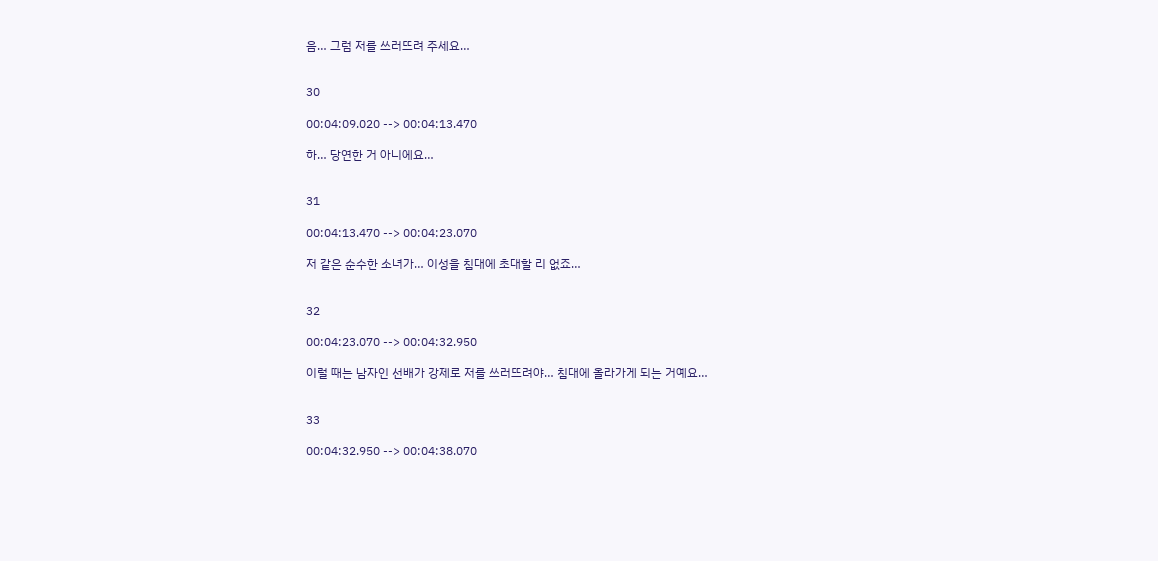음… 그럼 저를 쓰러뜨려 주세요…


30

00:04:09.020 --> 00:04:13.470

하… 당연한 거 아니에요…


31

00:04:13.470 --> 00:04:23.070

저 같은 순수한 소녀가… 이성을 침대에 초대할 리 없죠…


32

00:04:23.070 --> 00:04:32.950

이럴 때는 남자인 선배가 강제로 저를 쓰러뜨려야… 침대에 올라가게 되는 거예요…


33

00:04:32.950 --> 00:04:38.070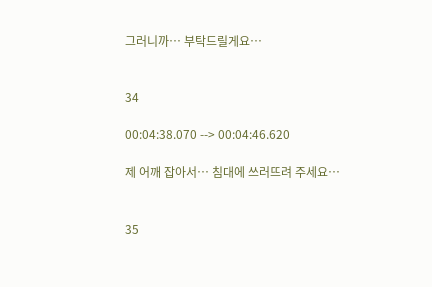그러니까… 부탁드릴게요…


34

00:04:38.070 --> 00:04:46.620

제 어깨 잡아서… 침대에 쓰러뜨려 주세요…


35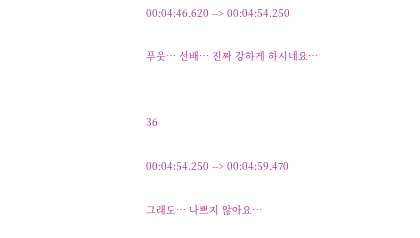00:04:46.620 --> 00:04:54.250

푸웃… 선배… 진짜 강하게 하시네요…


36

00:04:54.250 --> 00:04:59.470

그래도… 나쁘지 않아요…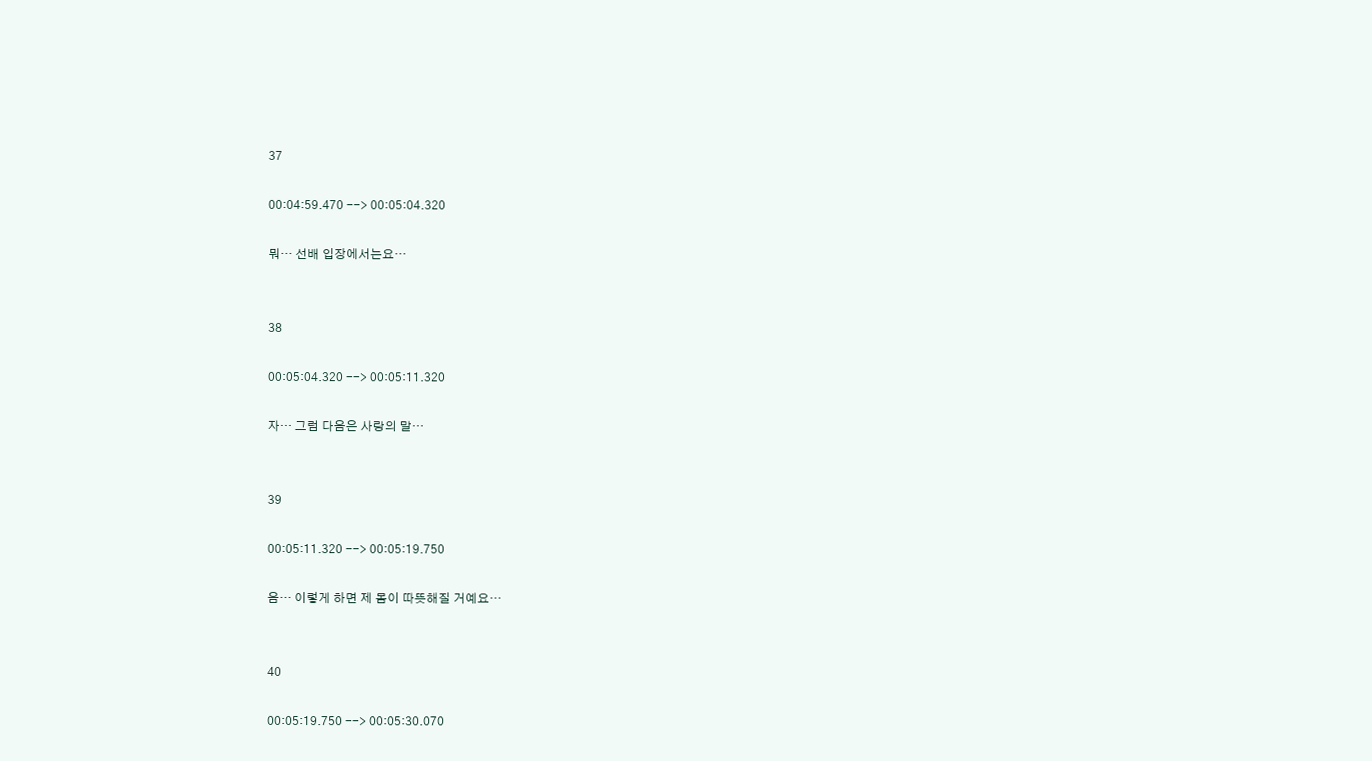37

00:04:59.470 --> 00:05:04.320

뭐… 선배 입장에서는요…


38

00:05:04.320 --> 00:05:11.320

자… 그럼 다음은 사랑의 말…


39

00:05:11.320 --> 00:05:19.750

음… 이렇게 하면 제 몸이 따뜻해질 거예요…


40

00:05:19.750 --> 00:05:30.070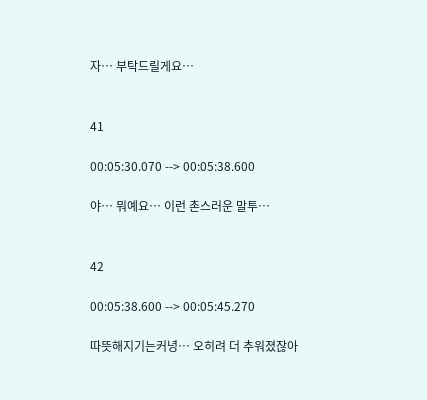자… 부탁드릴게요…


41

00:05:30.070 --> 00:05:38.600

야… 뭐예요… 이런 촌스러운 말투…


42

00:05:38.600 --> 00:05:45.270

따뜻해지기는커녕… 오히려 더 추워졌잖아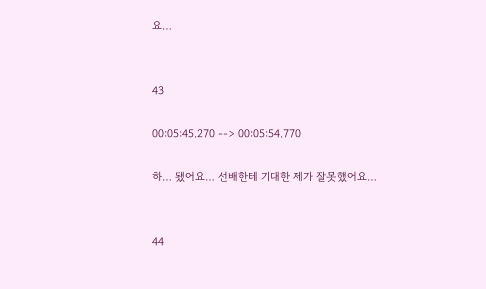요…


43

00:05:45.270 --> 00:05:54.770

하… 됐어요… 선배한테 기대한 제가 잘못했어요…


44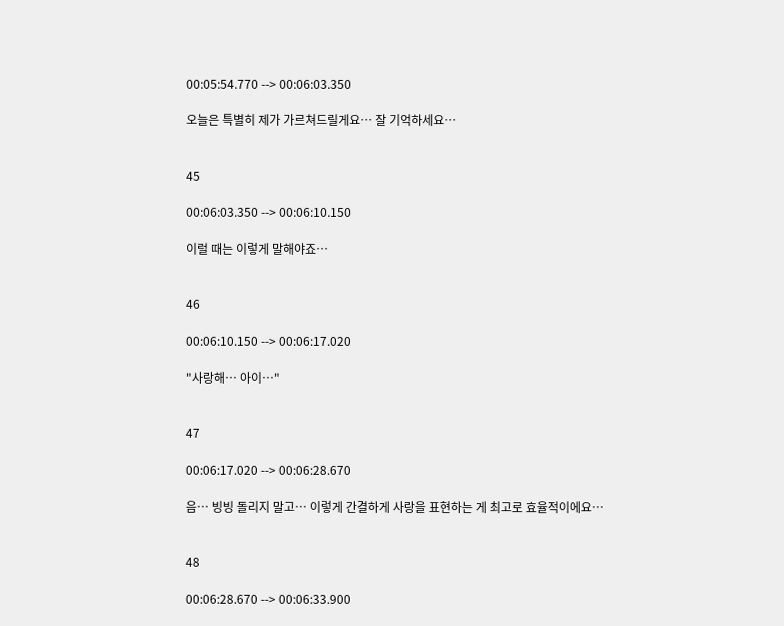00:05:54.770 --> 00:06:03.350

오늘은 특별히 제가 가르쳐드릴게요… 잘 기억하세요…


45

00:06:03.350 --> 00:06:10.150

이럴 때는 이렇게 말해야죠…


46

00:06:10.150 --> 00:06:17.020

"사랑해… 아이…"


47

00:06:17.020 --> 00:06:28.670

음… 빙빙 돌리지 말고… 이렇게 간결하게 사랑을 표현하는 게 최고로 효율적이에요…


48

00:06:28.670 --> 00:06:33.900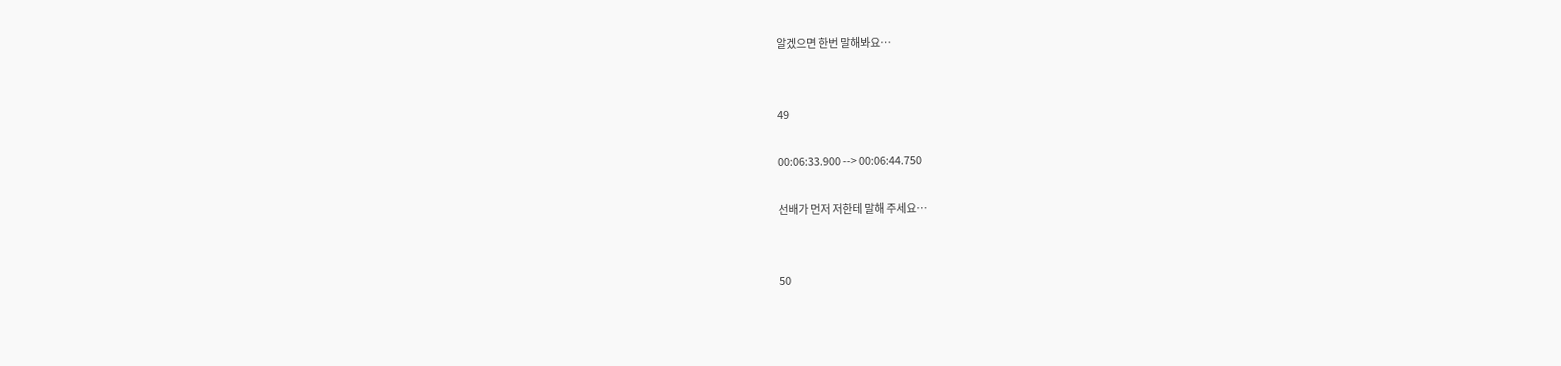알겠으면 한번 말해봐요…


49

00:06:33.900 --> 00:06:44.750

선배가 먼저 저한테 말해 주세요…


50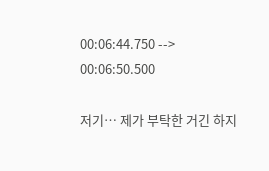00:06:44.750 --> 00:06:50.500

저기… 제가 부탁한 거긴 하지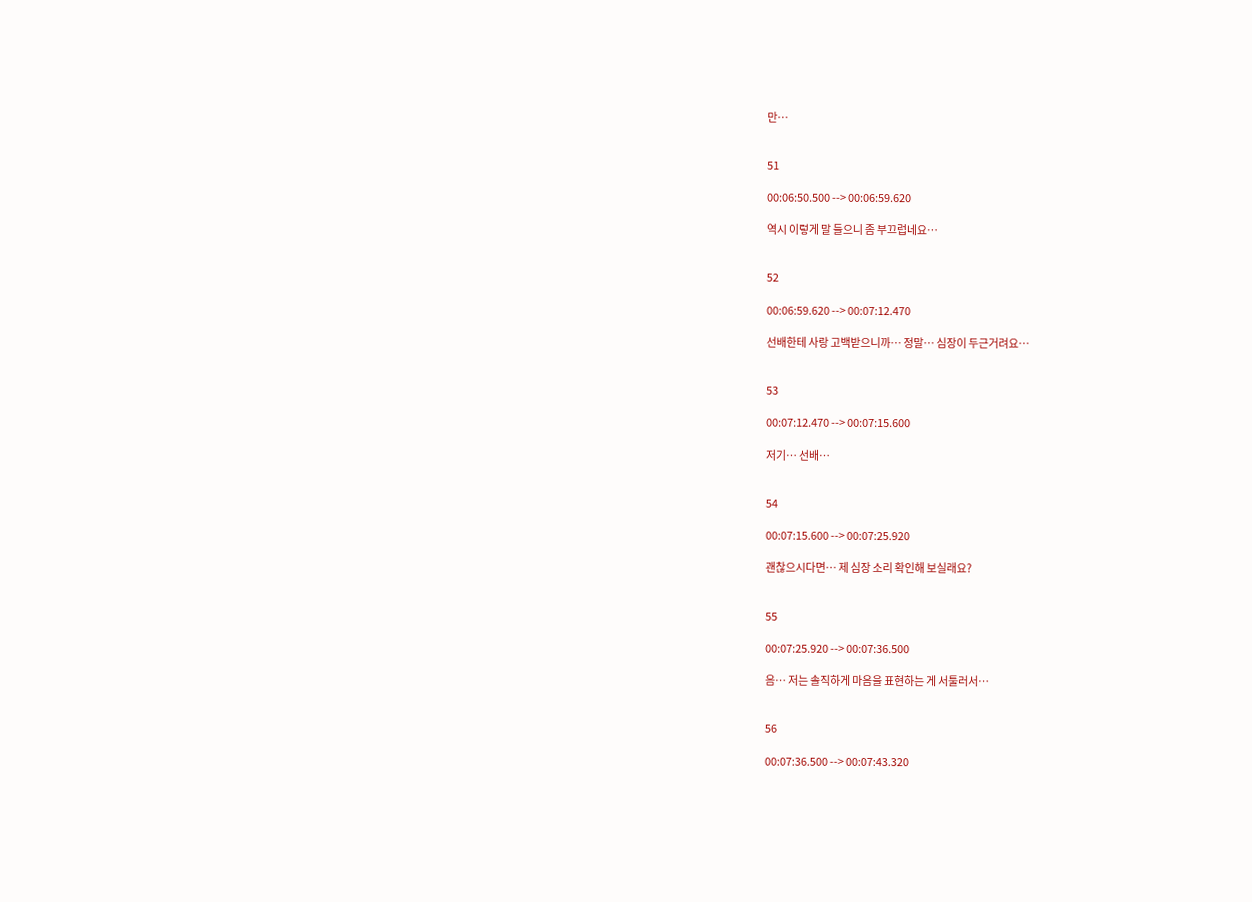만…


51

00:06:50.500 --> 00:06:59.620

역시 이렇게 말 들으니 좀 부끄럽네요…


52

00:06:59.620 --> 00:07:12.470

선배한테 사랑 고백받으니까… 정말… 심장이 두근거려요…


53

00:07:12.470 --> 00:07:15.600

저기… 선배…


54

00:07:15.600 --> 00:07:25.920

괜찮으시다면… 제 심장 소리 확인해 보실래요?


55

00:07:25.920 --> 00:07:36.500

음… 저는 솔직하게 마음을 표현하는 게 서툴러서…


56

00:07:36.500 --> 00:07:43.320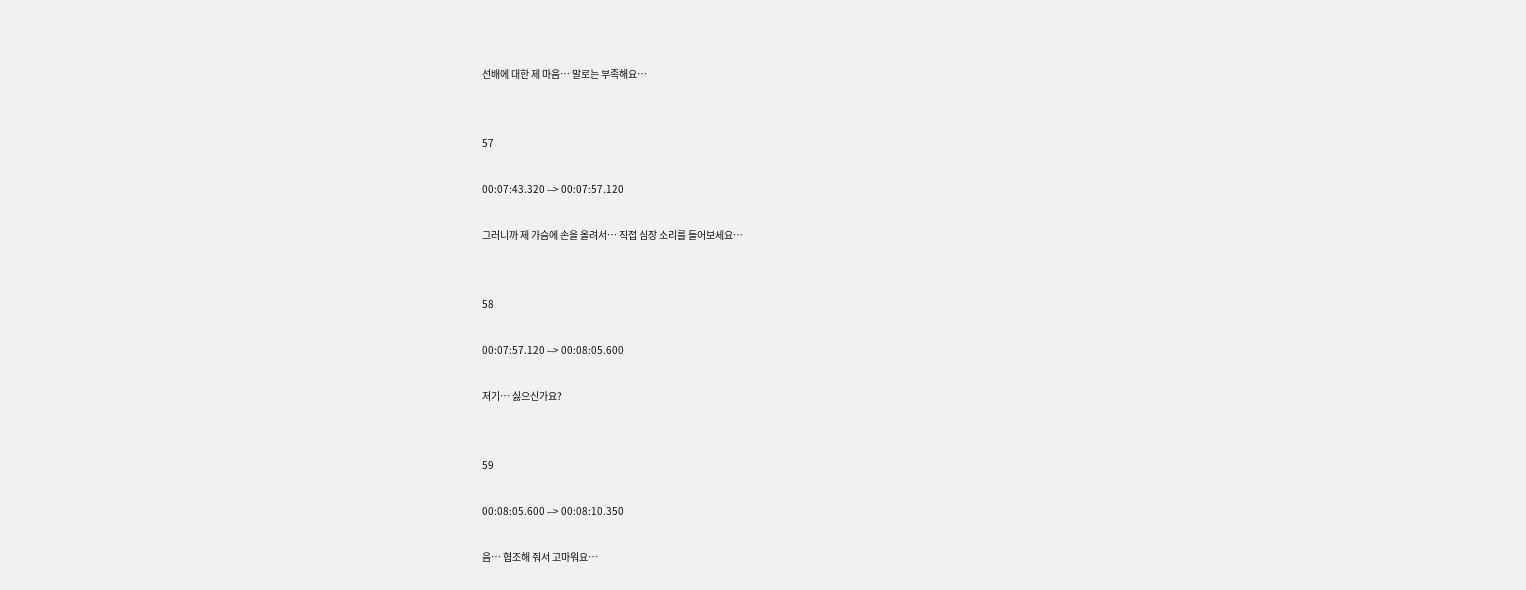선배에 대한 제 마음… 말로는 부족해요…


57

00:07:43.320 --> 00:07:57.120

그러니까 제 가슴에 손을 올려서… 직접 심장 소리를 들어보세요…


58

00:07:57.120 --> 00:08:05.600

저기… 싫으신가요?


59

00:08:05.600 --> 00:08:10.350

음… 협조해 줘서 고마워요…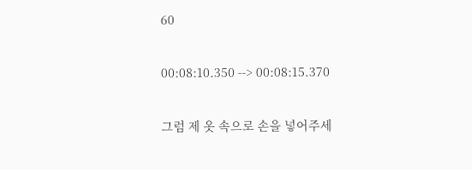60

00:08:10.350 --> 00:08:15.370

그럼 제 옷 속으로 손을 넣어주세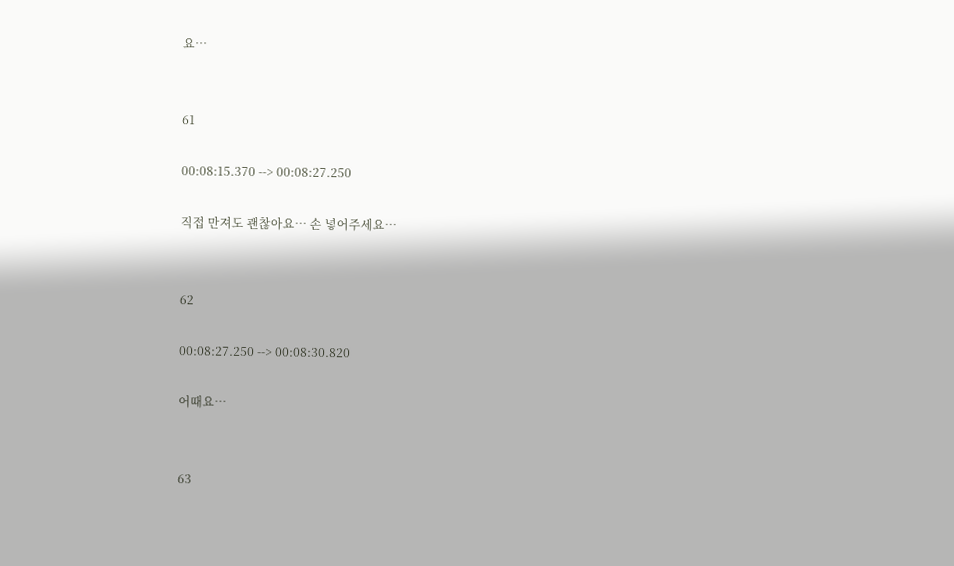요…


61

00:08:15.370 --> 00:08:27.250

직접 만져도 괜찮아요… 손 넣어주세요…


62

00:08:27.250 --> 00:08:30.820

어때요…


63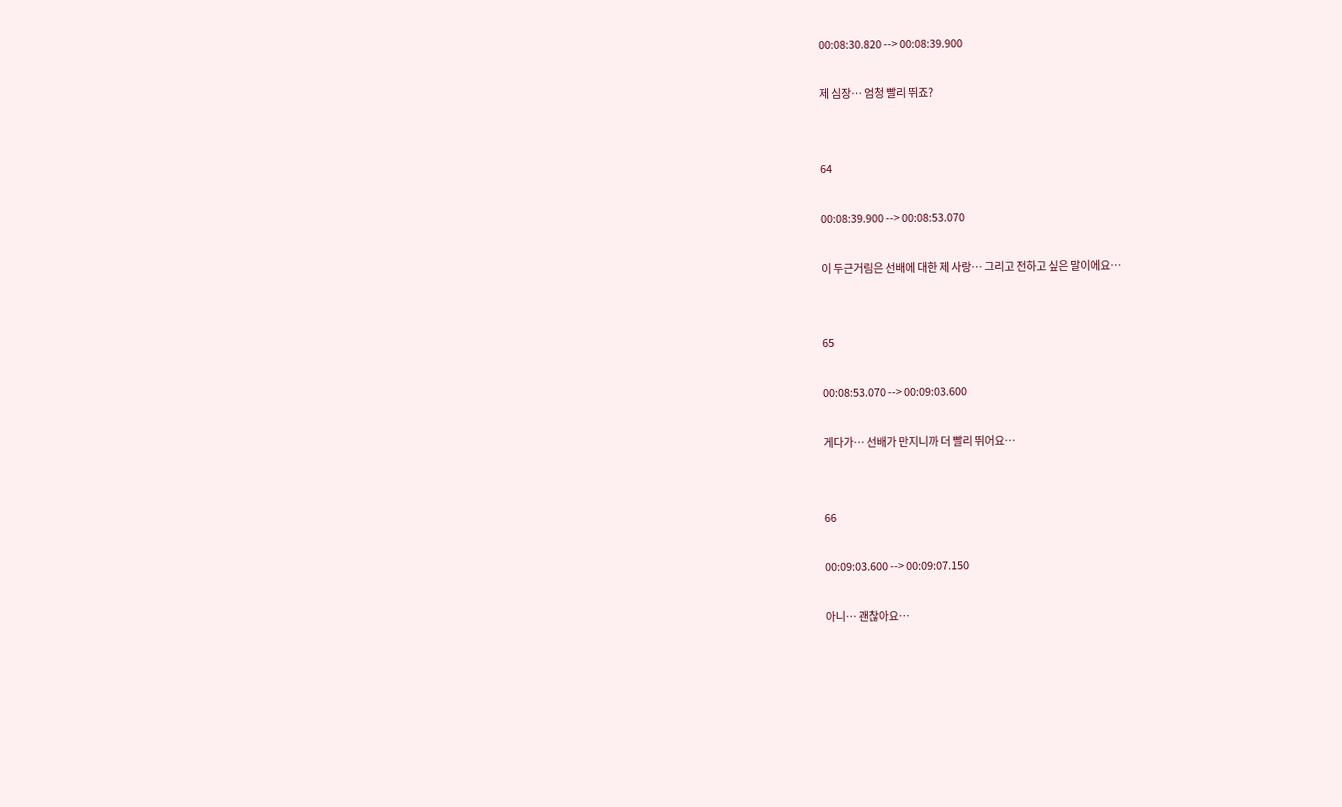00:08:30.820 --> 00:08:39.900

제 심장… 엄청 빨리 뛰죠?


64

00:08:39.900 --> 00:08:53.070

이 두근거림은 선배에 대한 제 사랑… 그리고 전하고 싶은 말이에요…


65

00:08:53.070 --> 00:09:03.600

게다가… 선배가 만지니까 더 빨리 뛰어요…


66

00:09:03.600 --> 00:09:07.150

아니… 괜찮아요…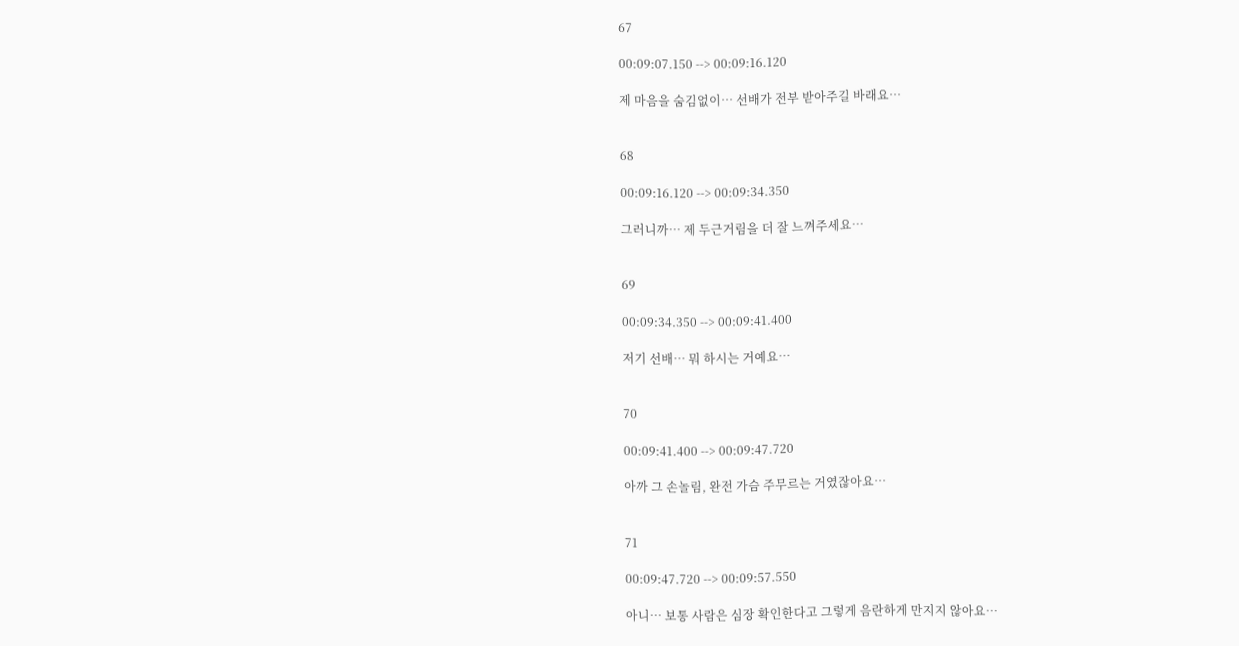67

00:09:07.150 --> 00:09:16.120

제 마음을 숨김없이… 선배가 전부 받아주길 바래요…


68

00:09:16.120 --> 00:09:34.350

그러니까… 제 두근거림을 더 잘 느껴주세요…


69

00:09:34.350 --> 00:09:41.400

저기 선배… 뭐 하시는 거예요…


70

00:09:41.400 --> 00:09:47.720

아까 그 손놀림, 완전 가슴 주무르는 거였잖아요…


71

00:09:47.720 --> 00:09:57.550

아니… 보통 사람은 심장 확인한다고 그렇게 음란하게 만지지 않아요…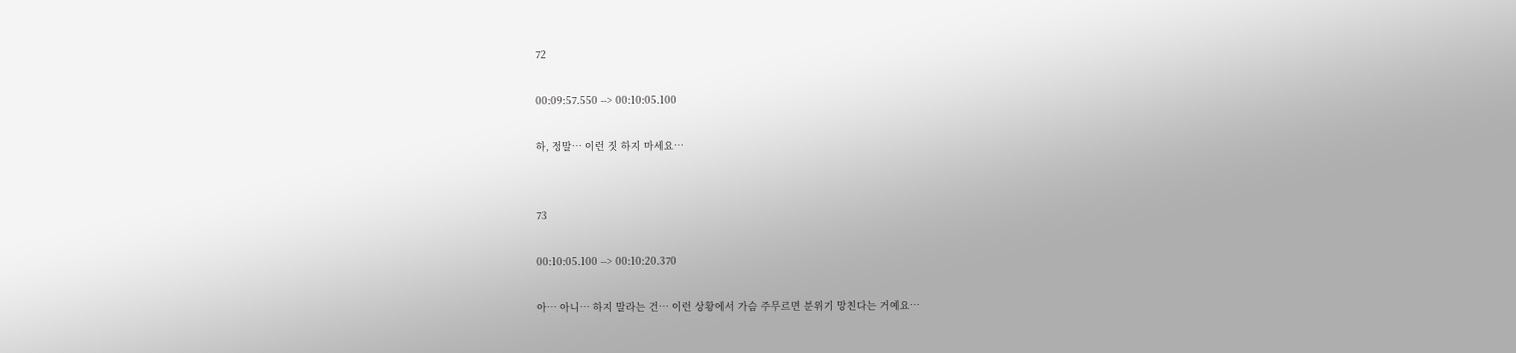72

00:09:57.550 --> 00:10:05.100

하, 정말… 이런 짓 하지 마세요…


73

00:10:05.100 --> 00:10:20.370

아… 아니… 하지 말라는 건… 이런 상황에서 가슴 주무르면 분위기 망친다는 거예요…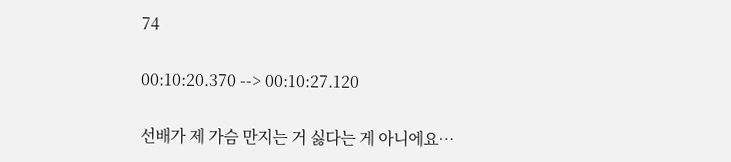74

00:10:20.370 --> 00:10:27.120

선배가 제 가슴 만지는 거 싫다는 게 아니에요…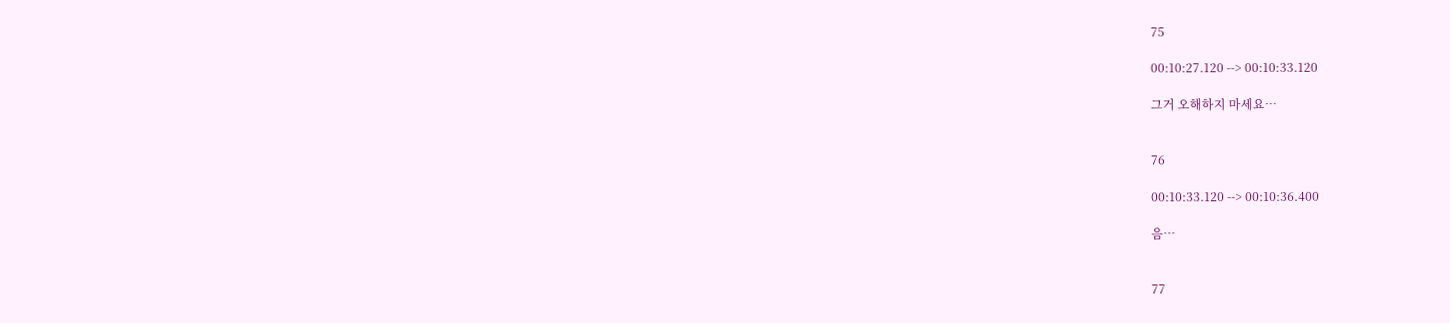75

00:10:27.120 --> 00:10:33.120

그거 오해하지 마세요…


76

00:10:33.120 --> 00:10:36.400

음…


77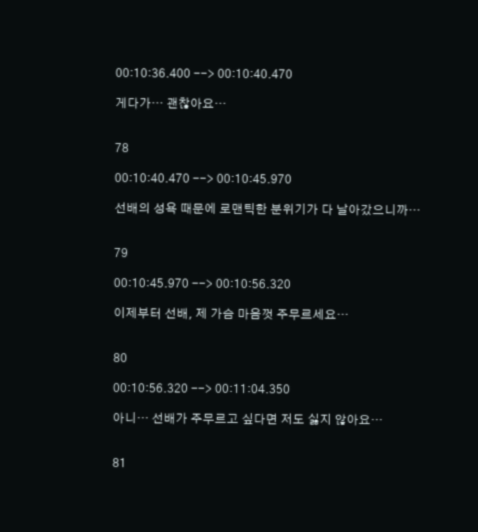00:10:36.400 --> 00:10:40.470

게다가… 괜찮아요…


78

00:10:40.470 --> 00:10:45.970

선배의 성욕 때문에 로맨틱한 분위기가 다 날아갔으니까…


79

00:10:45.970 --> 00:10:56.320

이제부터 선배, 제 가슴 마음껏 주무르세요…


80

00:10:56.320 --> 00:11:04.350

아니… 선배가 주무르고 싶다면 저도 싫지 않아요…


81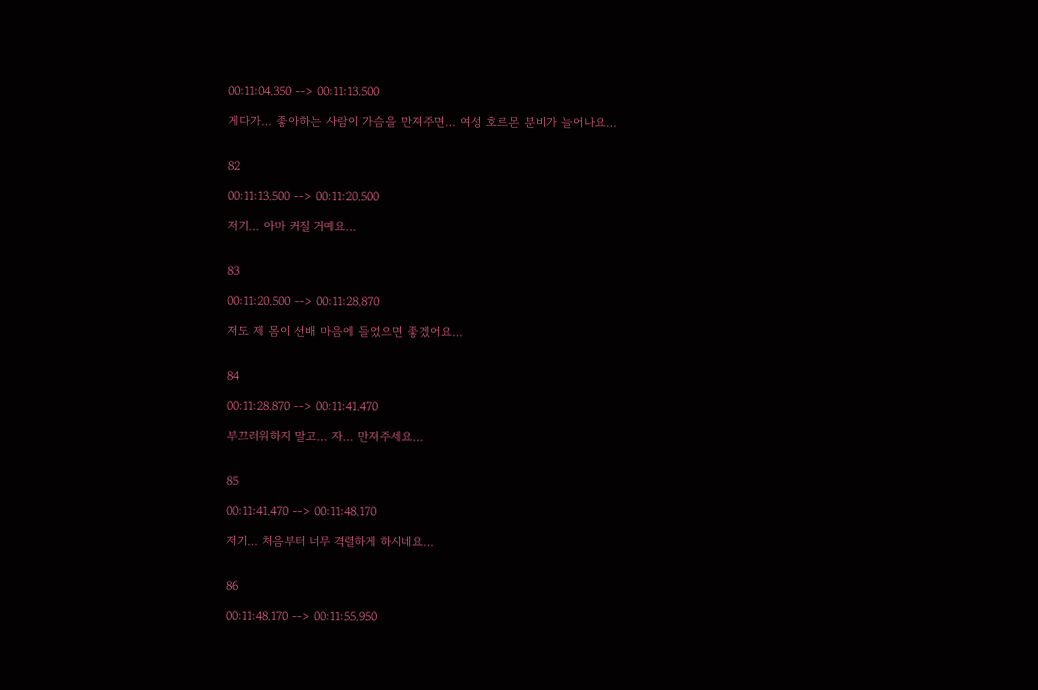00:11:04.350 --> 00:11:13.500

게다가… 좋아하는 사람이 가슴을 만져주면… 여성 호르몬 분비가 늘어나요…


82

00:11:13.500 --> 00:11:20.500

저기… 아마 커질 거예요…


83

00:11:20.500 --> 00:11:28.870

저도 제 몸이 선배 마음에 들었으면 좋겠어요…


84

00:11:28.870 --> 00:11:41.470

부끄러워하지 말고… 자… 만져주세요…


85

00:11:41.470 --> 00:11:48.170

저기… 처음부터 너무 격렬하게 하시네요…


86

00:11:48.170 --> 00:11:55.950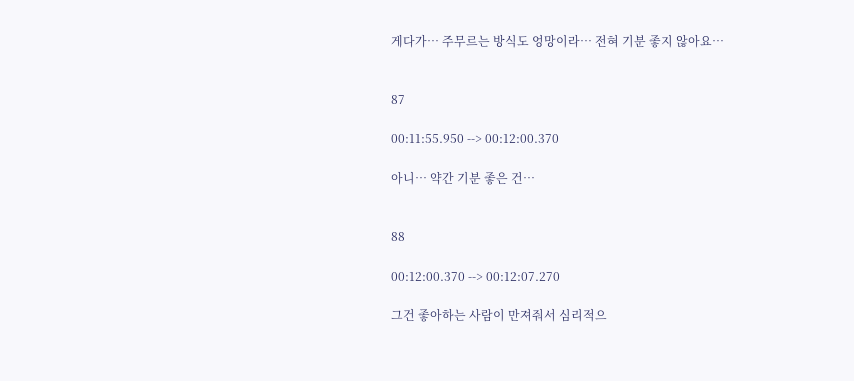게다가… 주무르는 방식도 엉망이라… 전혀 기분 좋지 않아요…


87

00:11:55.950 --> 00:12:00.370

아니… 약간 기분 좋은 건…


88

00:12:00.370 --> 00:12:07.270

그건 좋아하는 사람이 만져줘서 심리적으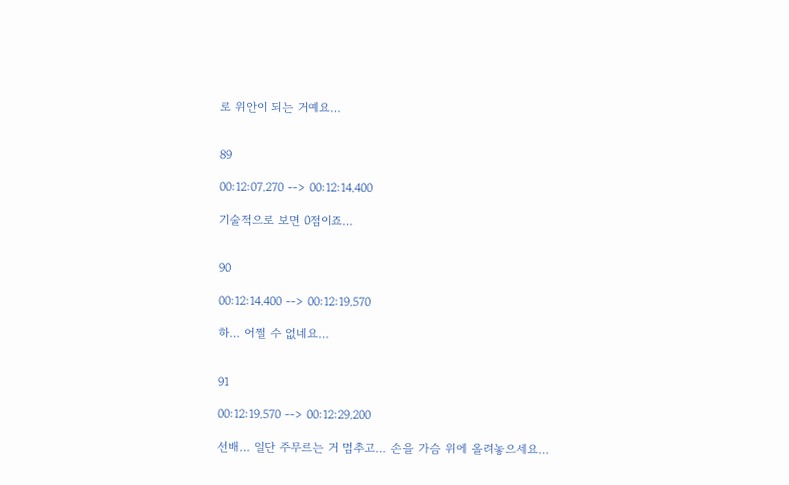로 위안이 되는 거예요…


89

00:12:07.270 --> 00:12:14.400

기술적으로 보면 0점이죠…


90

00:12:14.400 --> 00:12:19.570

하… 어쩔 수 없네요…


91

00:12:19.570 --> 00:12:29.200

선배… 일단 주무르는 거 멈추고… 손을 가슴 위에 올려놓으세요…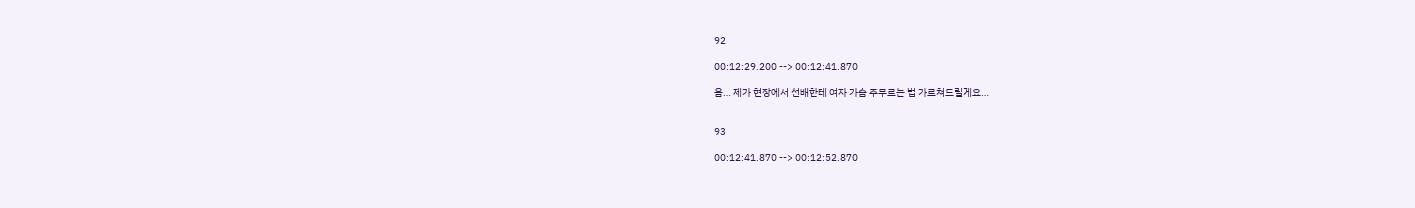92

00:12:29.200 --> 00:12:41.870

음… 제가 현장에서 선배한테 여자 가슴 주무르는 법 가르쳐드릴게요…


93

00:12:41.870 --> 00:12:52.870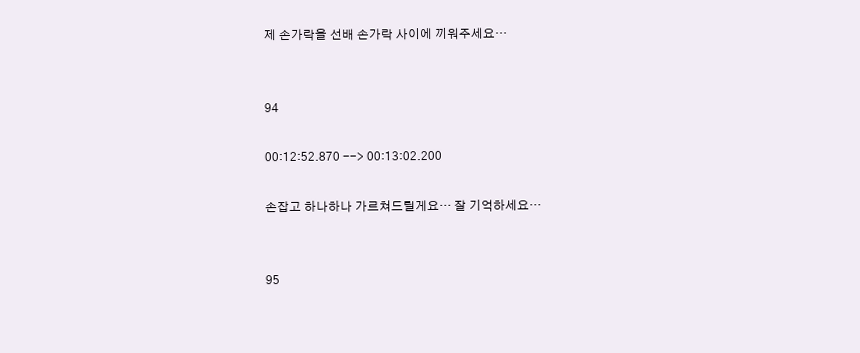제 손가락을 선배 손가락 사이에 끼워주세요…


94

00:12:52.870 --> 00:13:02.200

손잡고 하나하나 가르쳐드릴게요… 잘 기억하세요…


95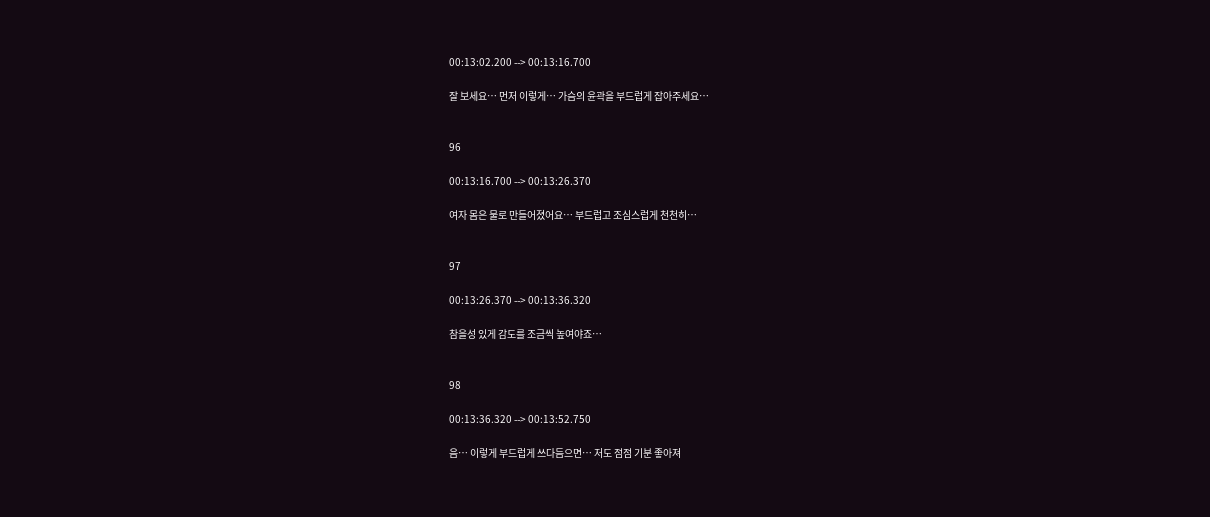00:13:02.200 --> 00:13:16.700

잘 보세요… 먼저 이렇게… 가슴의 윤곽을 부드럽게 잡아주세요…


96

00:13:16.700 --> 00:13:26.370

여자 몸은 물로 만들어졌어요… 부드럽고 조심스럽게 천천히…


97

00:13:26.370 --> 00:13:36.320

참을성 있게 감도를 조금씩 높여야죠…


98

00:13:36.320 --> 00:13:52.750

음… 이렇게 부드럽게 쓰다듬으면… 저도 점점 기분 좋아져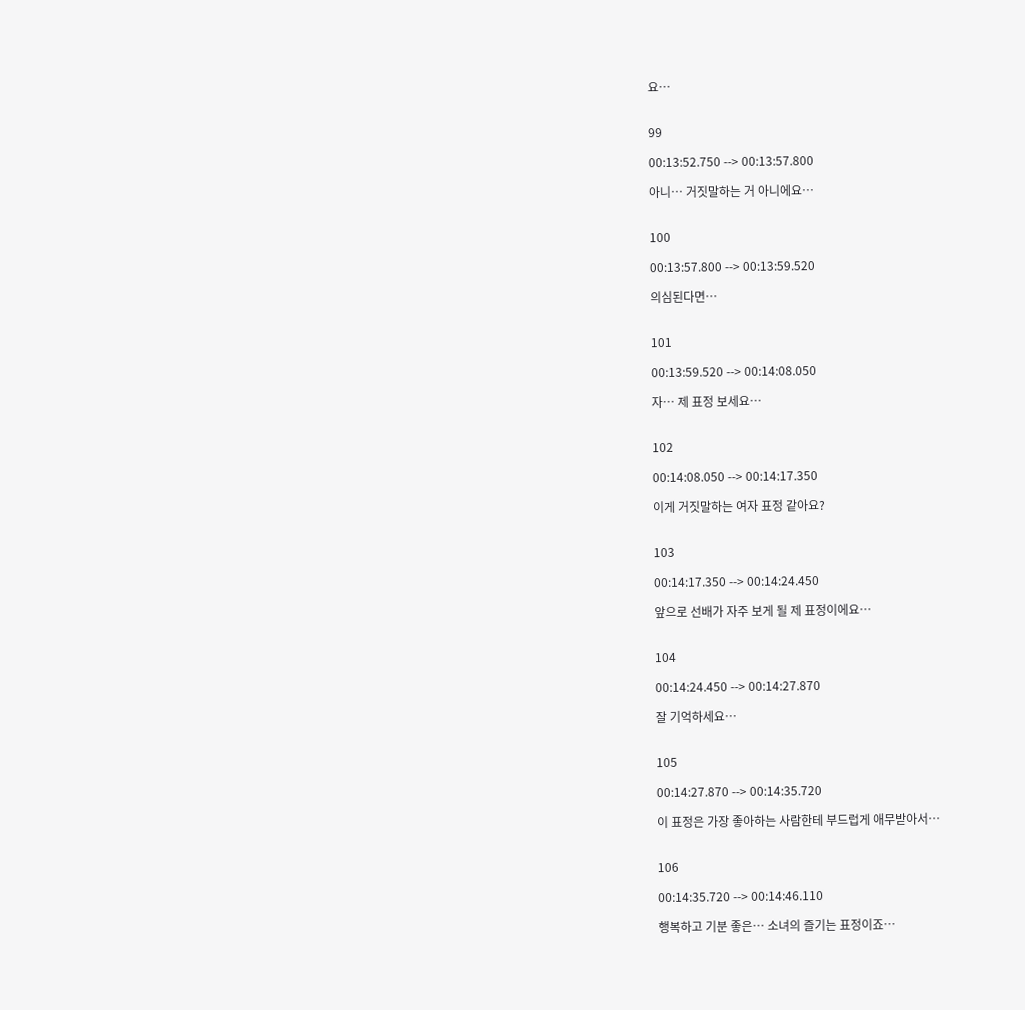요…


99

00:13:52.750 --> 00:13:57.800

아니… 거짓말하는 거 아니에요…


100

00:13:57.800 --> 00:13:59.520

의심된다면…


101

00:13:59.520 --> 00:14:08.050

자… 제 표정 보세요…


102

00:14:08.050 --> 00:14:17.350

이게 거짓말하는 여자 표정 같아요?


103

00:14:17.350 --> 00:14:24.450

앞으로 선배가 자주 보게 될 제 표정이에요…


104

00:14:24.450 --> 00:14:27.870

잘 기억하세요…


105

00:14:27.870 --> 00:14:35.720

이 표정은 가장 좋아하는 사람한테 부드럽게 애무받아서…


106

00:14:35.720 --> 00:14:46.110

행복하고 기분 좋은… 소녀의 즐기는 표정이죠…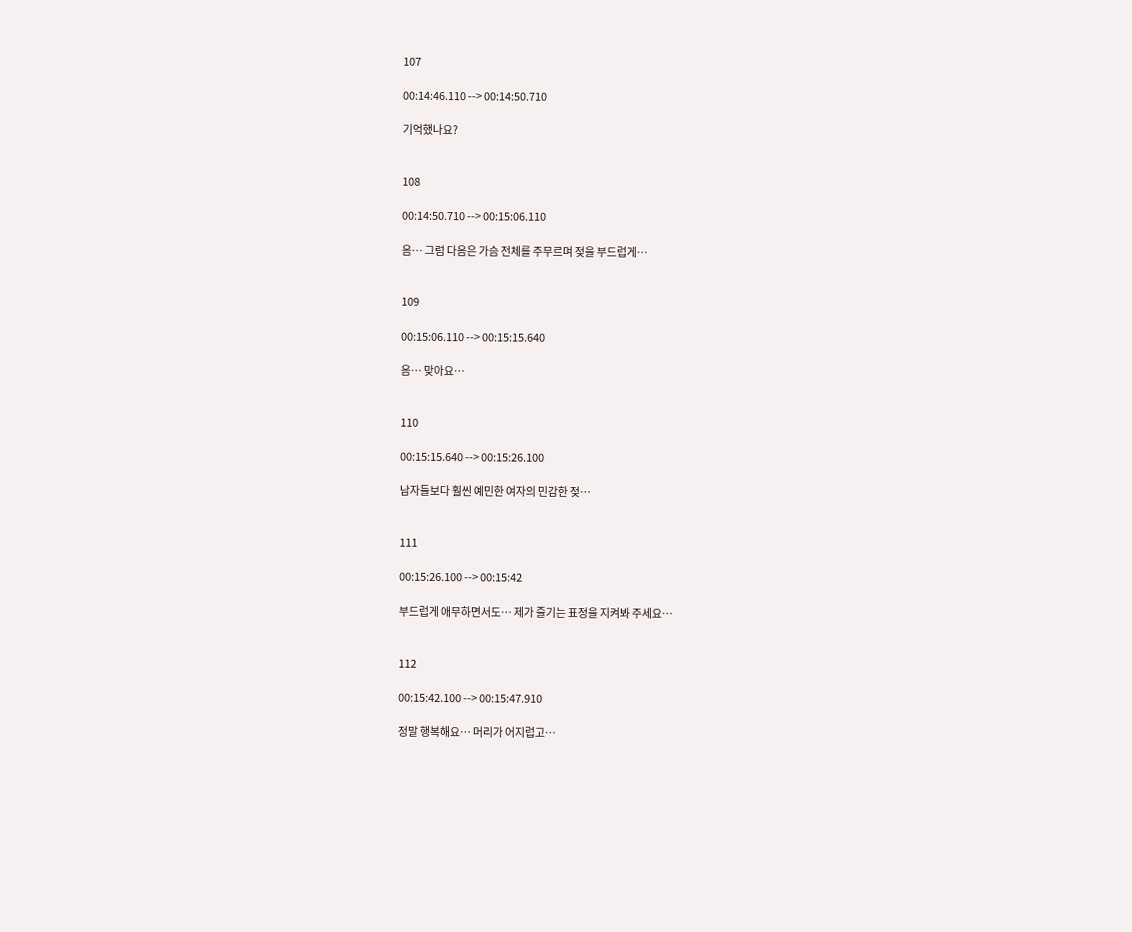107

00:14:46.110 --> 00:14:50.710

기억했나요?


108

00:14:50.710 --> 00:15:06.110

음… 그럼 다음은 가슴 전체를 주무르며 젖을 부드럽게…


109

00:15:06.110 --> 00:15:15.640

음… 맞아요…


110

00:15:15.640 --> 00:15:26.100

남자들보다 훨씬 예민한 여자의 민감한 젖…


111

00:15:26.100 --> 00:15:42

부드럽게 애무하면서도… 제가 즐기는 표정을 지켜봐 주세요…


112

00:15:42.100 --> 00:15:47.910

정말 행복해요… 머리가 어지럽고…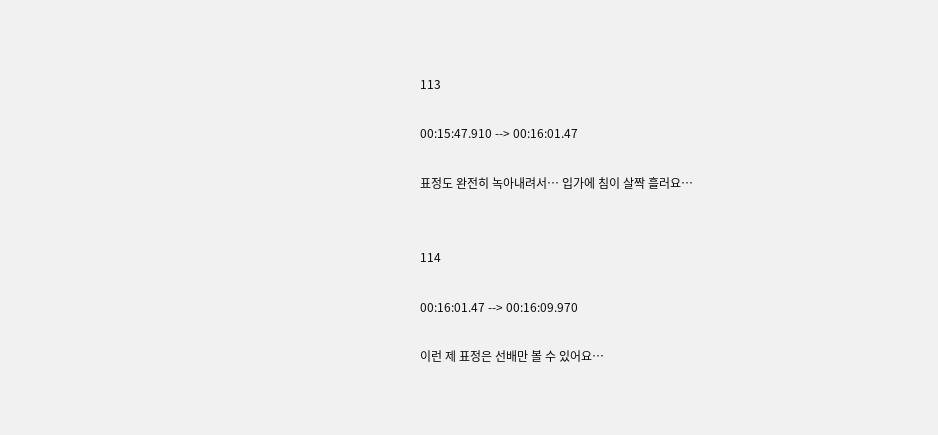113

00:15:47.910 --> 00:16:01.47

표정도 완전히 녹아내려서… 입가에 침이 살짝 흘러요…


114

00:16:01.47 --> 00:16:09.970

이런 제 표정은 선배만 볼 수 있어요…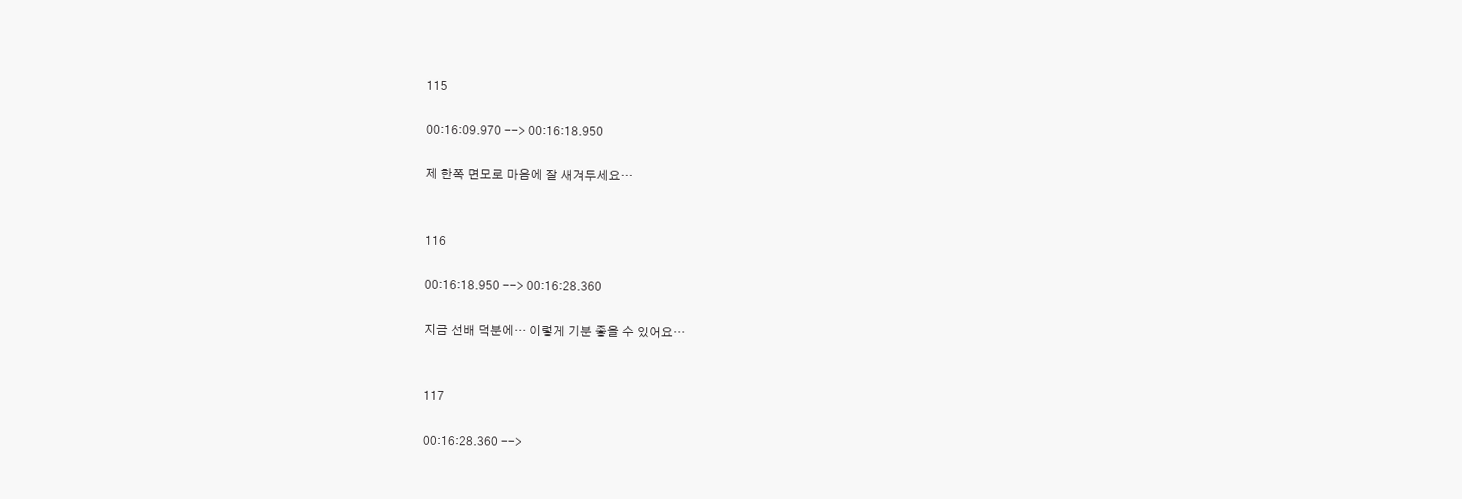115

00:16:09.970 --> 00:16:18.950

제 한쪽 면모로 마음에 잘 새겨두세요…


116

00:16:18.950 --> 00:16:28.360

지금 선배 덕분에… 이렇게 기분 좋을 수 있어요…


117

00:16:28.360 -->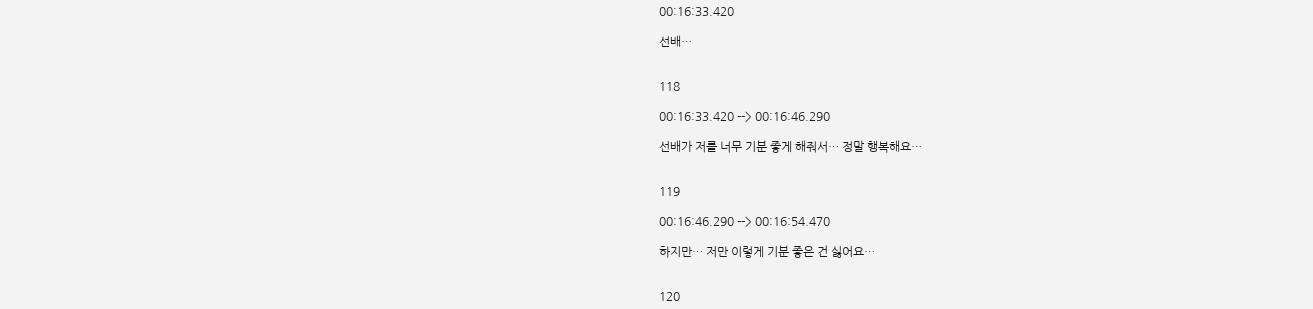00:16:33.420

선배…


118

00:16:33.420 --> 00:16:46.290

선배가 저를 너무 기분 좋게 해줘서… 정말 행복해요…


119

00:16:46.290 --> 00:16:54.470

하지만… 저만 이렇게 기분 좋은 건 싫어요…


120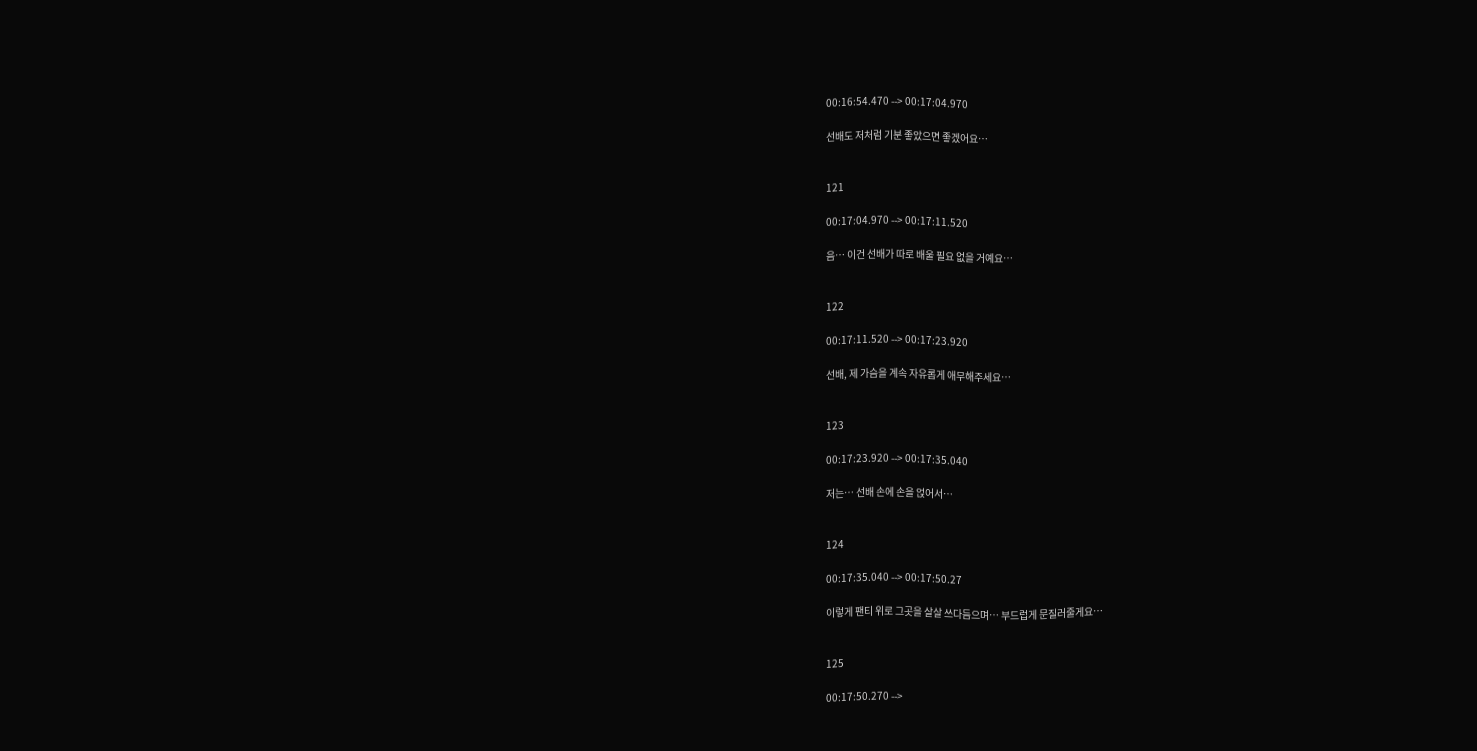00:16:54.470 --> 00:17:04.970

선배도 저처럼 기분 좋았으면 좋겠어요…


121

00:17:04.970 --> 00:17:11.520

음… 이건 선배가 따로 배울 필요 없을 거예요…


122

00:17:11.520 --> 00:17:23.920

선배, 제 가슴을 계속 자유롭게 애무해주세요…


123

00:17:23.920 --> 00:17:35.040

저는… 선배 손에 손을 얹어서…


124

00:17:35.040 --> 00:17:50.27

이렇게 팬티 위로 그곳을 살살 쓰다듬으며… 부드럽게 문질러줄게요…


125

00:17:50.270 -->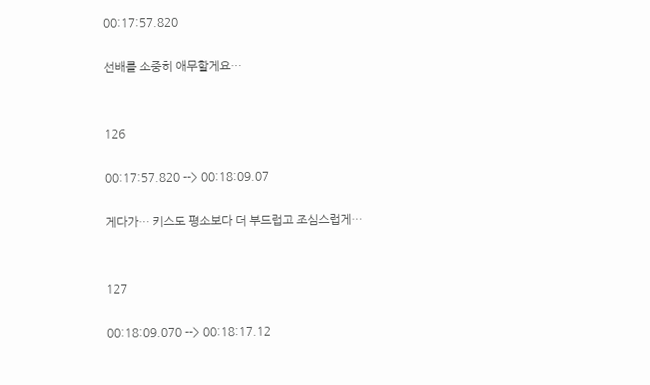00:17:57.820

선배를 소중히 애무할게요…


126

00:17:57.820 --> 00:18:09.07

게다가… 키스도 평소보다 더 부드럽고 조심스럽게…


127

00:18:09.070 --> 00:18:17.12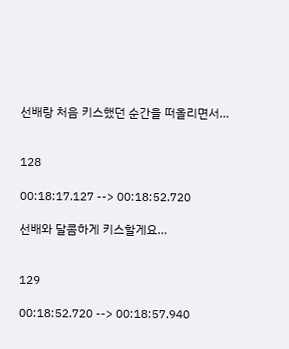선배랑 처음 키스했던 순간을 떠올리면서…


128

00:18:17.127 --> 00:18:52.720

선배와 달콤하게 키스할게요…


129

00:18:52.720 --> 00:18:57.940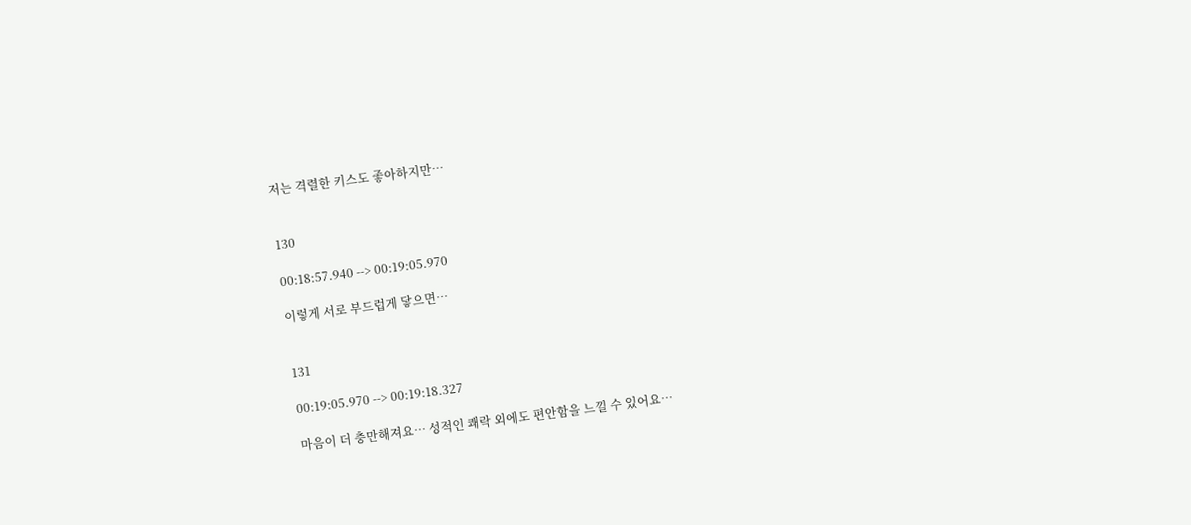저는 격렬한 키스도 좋아하지만…


130

00:18:57.940 --> 00:19:05.970

이렇게 서로 부드럽게 닿으면…


131

00:19:05.970 --> 00:19:18.327

마음이 더 충만해져요… 성적인 쾌락 외에도 편안함을 느낄 수 있어요…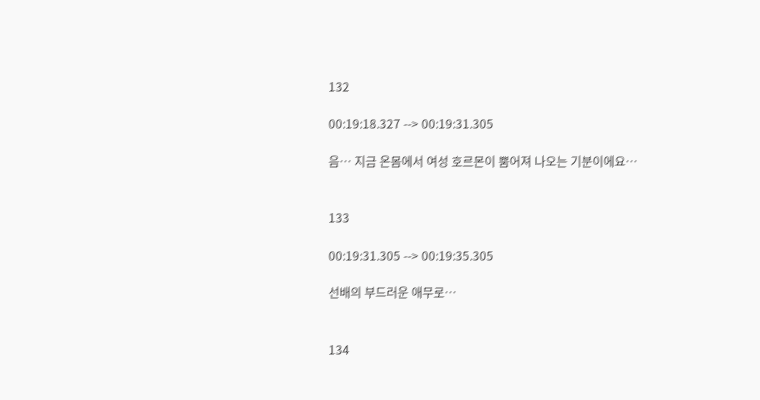132

00:19:18.327 --> 00:19:31.305

음… 지금 온몸에서 여성 호르몬이 뿜어져 나오는 기분이에요…


133

00:19:31.305 --> 00:19:35.305

선배의 부드러운 애무로…


134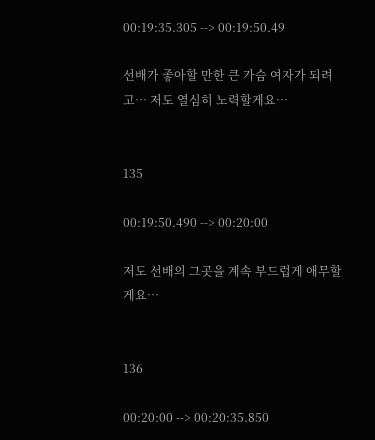00:19:35.305 --> 00:19:50.49

선배가 좋아할 만한 큰 가슴 여자가 되려고… 저도 열심히 노력할게요…


135

00:19:50.490 --> 00:20:00

저도 선배의 그곳을 계속 부드럽게 애무할게요…


136

00:20:00 --> 00:20:35.850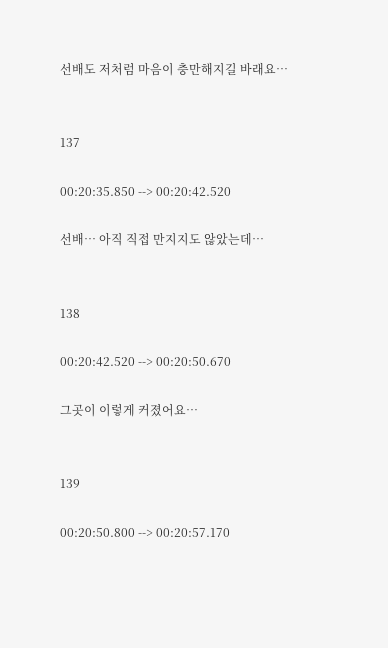선배도 저처럼 마음이 충만해지길 바래요…


137

00:20:35.850 --> 00:20:42.520

선배… 아직 직접 만지지도 않았는데…


138

00:20:42.520 --> 00:20:50.670

그곳이 이렇게 커졌어요…


139

00:20:50.800 --> 00:20:57.170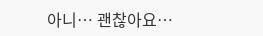아니… 괜찮아요…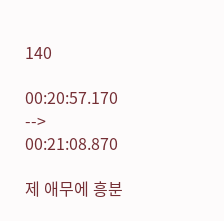140

00:20:57.170 --> 00:21:08.870

제 애무에 흥분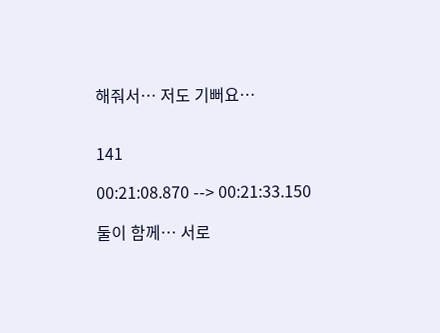해줘서… 저도 기뻐요…


141

00:21:08.870 --> 00:21:33.150

둘이 함께… 서로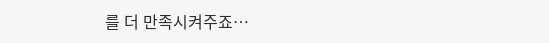를 더 만족시켜주죠…